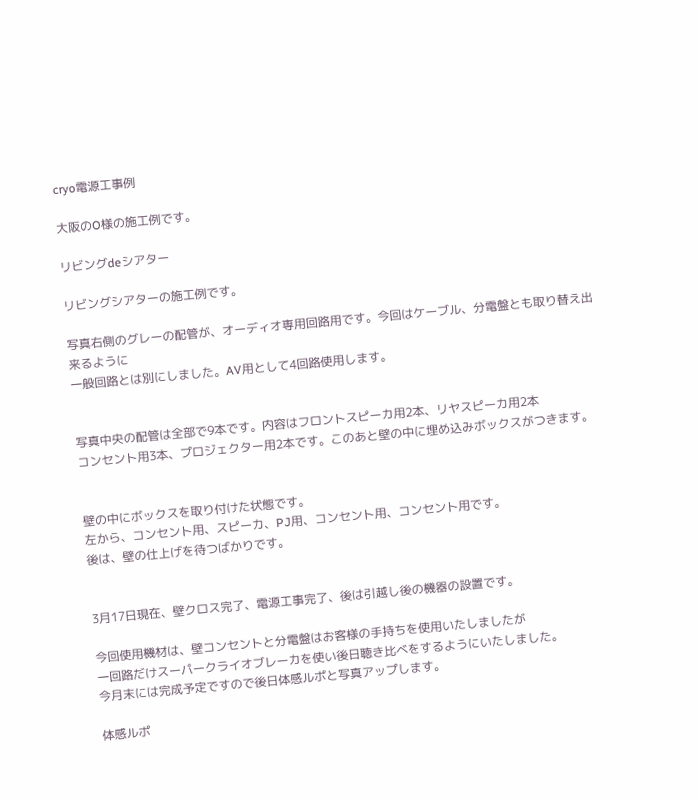cryo電源工事例

大阪のO様の施工例です。

リビングdeシアター

リビングシアターの施工例です。

写真右側のグレーの配管が、オーディオ専用回路用です。今回はケーブル、分電盤とも取り替え出来るように
一般回路とは別にしました。AV用として4回路使用します。


写真中央の配管は全部で9本です。内容はフロントスピーカ用2本、リヤスピーカ用2本
コンセント用3本、プロジェクター用2本です。このあと壁の中に埋め込みボックスがつきます。


壁の中にボックスを取り付けた状態です。
左から、コンセント用、スピーカ、PJ用、コンセント用、コンセント用です。
後は、壁の仕上げを待つばかりです。


3月17日現在、壁クロス完了、電源工事完了、後は引越し後の機器の設置です。

今回使用機材は、壁コンセントと分電盤はお客様の手持ちを使用いたしましたが
一回路だけスーパークライオブレーカを使い後日聴き比べをするようにいたしました。
今月末には完成予定ですので後日体感ルポと写真アップします。

体感ルポ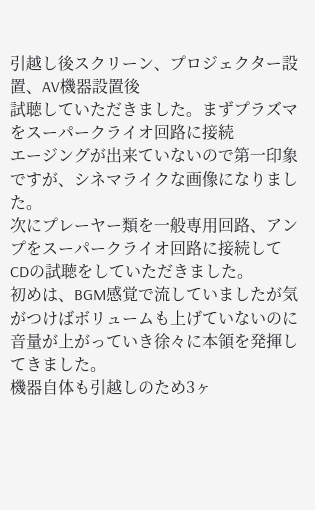引越し後スクリーン、プロジェクター設置、AV機器設置後
試聴していただきました。まずプラズマをスーパークライオ回路に接続
エージングが出来ていないので第一印象ですが、シネマライクな画像になりました。
次にプレーヤー類を一般専用回路、アンプをスーパークライオ回路に接続して
CDの試聴をしていただきました。
初めは、BGM感覚で流していましたが気がつけばボリュームも上げていないのに
音量が上がっていき徐々に本領を発揮してきました。
機器自体も引越しのため3ヶ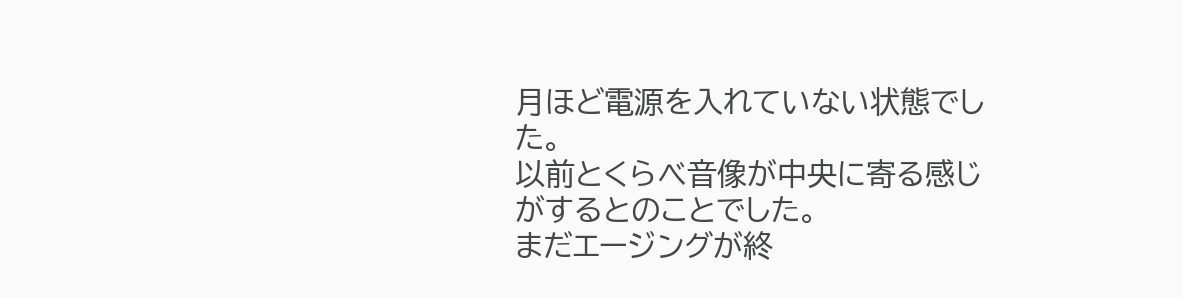月ほど電源を入れていない状態でした。
以前とくらべ音像が中央に寄る感じがするとのことでした。
まだエージングが終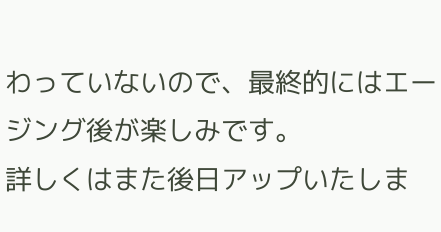わっていないので、最終的にはエージング後が楽しみです。
詳しくはまた後日アップいたしま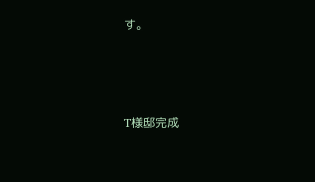す。



T様邸完成